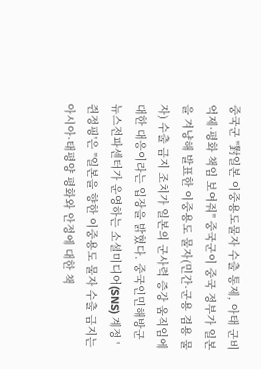중국군 "對일본 이중용도물자 수출 통제, 아태 군비 억제·평화 책임 보여줘" 중국군이 중국 정부가 일본을 겨냥해 발표한 이중용도 물자(민간·군용 겸용 물자) 수출 금지 조치가 일본의 군사력 증강 움직임에 대한 대응이라는 입장을 밝혔다. 중국인민해방군 뉴스전파센터가 운영하는 소셜미디어(SNS) 계정 '쥔정핑'은 "일본을 향한 이중용도 물자 수출 금지는 아시아·태평양 평화와 안정에 대한 책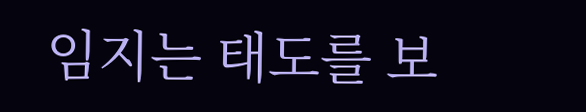임지는 태도를 보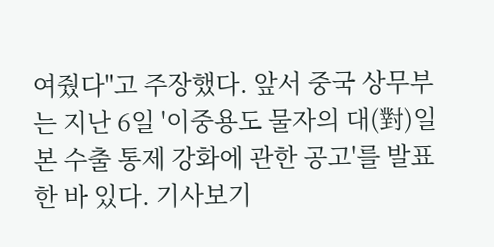여줬다"고 주장했다. 앞서 중국 상무부는 지난 6일 '이중용도 물자의 대(對)일본 수출 통제 강화에 관한 공고'를 발표한 바 있다. 기사보기